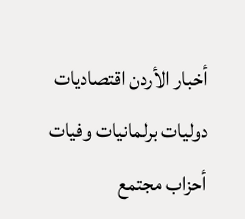أخبار الأردن اقتصاديات دوليات برلمانيات وفيات أحزاب مجتمع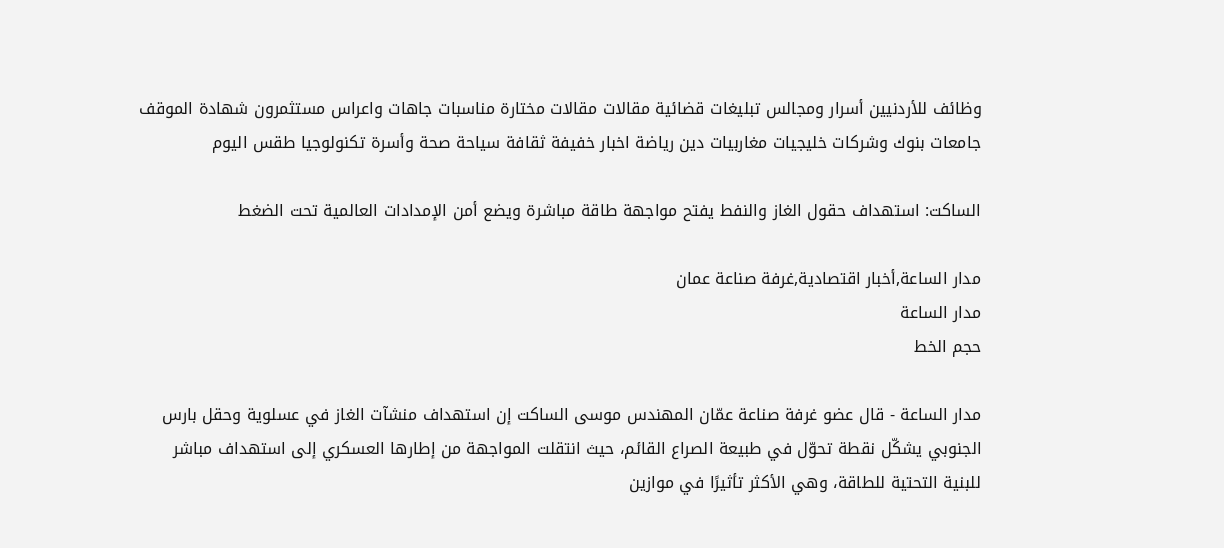وظائف للأردنيين أسرار ومجالس تبليغات قضائية مقالات مقالات مختارة مناسبات جاهات واعراس مستثمرون شهادة الموقف جامعات بنوك وشركات خليجيات مغاربيات دين رياضة اخبار خفيفة ثقافة سياحة صحة وأسرة تكنولوجيا طقس اليوم

الساكت: استهداف حقول الغاز والنفط يفتح مواجهة طاقة مباشرة ويضع أمن الإمدادات العالمية تحت الضغط

مدار الساعة,أخبار اقتصادية,غرفة صناعة عمان
مدار الساعة
حجم الخط

مدار الساعة - قال عضو غرفة صناعة عمّان المهندس موسى الساكت إن استهداف منشآت الغاز في عسلوية وحقل بارس الجنوبي يشكّل نقطة تحوّل في طبيعة الصراع القائم، حيث انتقلت المواجهة من إطارها العسكري إلى استهداف مباشر للبنية التحتية للطاقة، وهي الأكثر تأثيرًا في موازين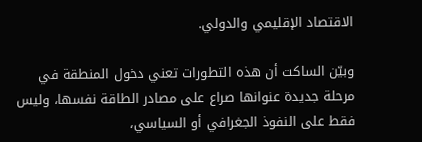الاقتصاد الإقليمي والدولي.

وبيّن الساكت أن هذه التطورات تعني دخول المنطقة في مرحلة جديدة عنوانها صراع على مصادر الطاقة نفسها، وليس فقط على النفوذ الجغرافي أو السياسي،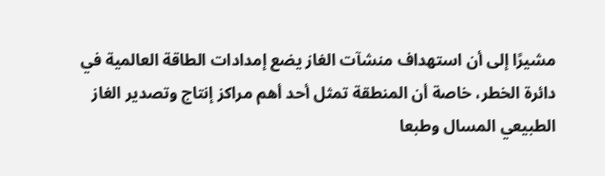مشيرًا إلى أن استهداف منشآت الغاز يضع إمدادات الطاقة العالمية في دائرة الخطر، خاصة أن المنطقة تمثل أحد أهم مراكز إنتاج وتصدير الغاز الطبيعي المسال وطبعا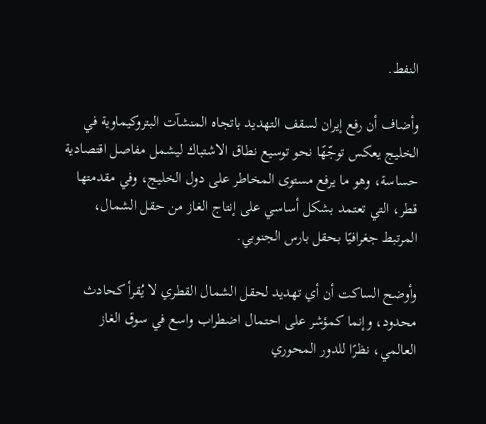النفط.

وأضاف أن رفع إيران لسقف التهديد باتجاه المنشآت البتروكيماوية في الخليج يعكس توجّهًا نحو توسيع نطاق الاشتباك ليشمل مفاصل اقتصادية حساسة، وهو ما يرفع مستوى المخاطر على دول الخليج، وفي مقدمتها قطر، التي تعتمد بشكل أساسي على إنتاج الغاز من حقل الشمال، المرتبط جغرافيًا بحقل بارس الجنوبي.

وأوضح الساكت أن أي تهديد لحقل الشمال القطري لا يُقرأ كحادث محدود، وإنما كمؤشر على احتمال اضطراب واسع في سوق الغاز العالمي، نظرًا للدور المحوري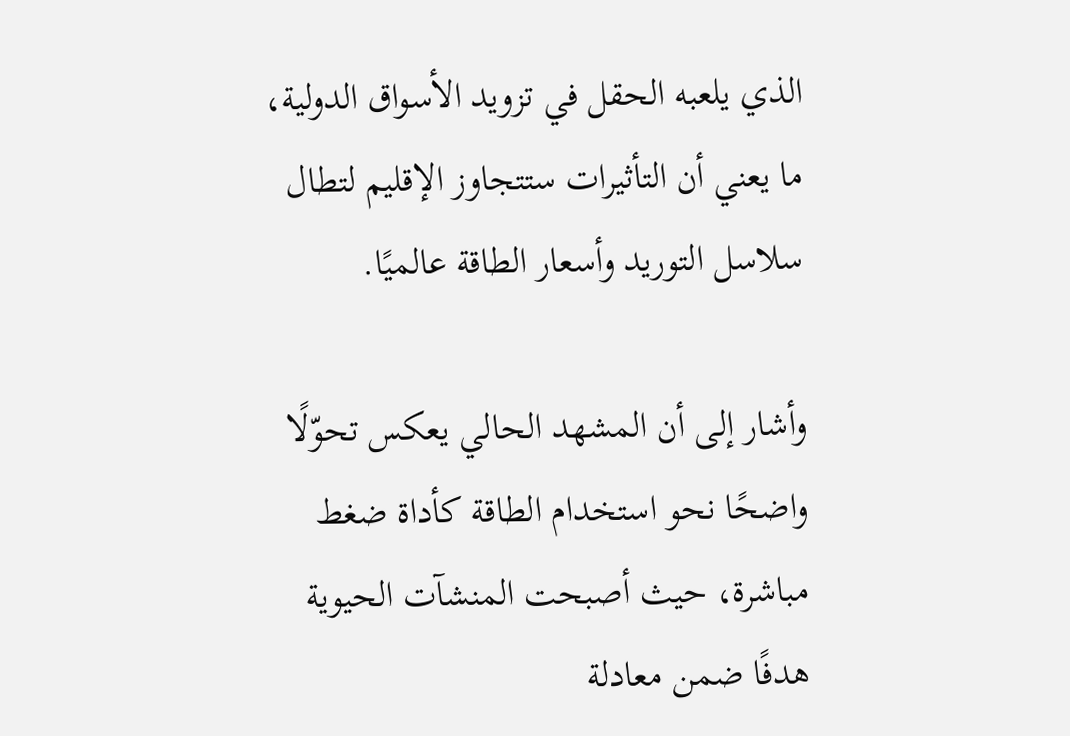الذي يلعبه الحقل في تزويد الأسواق الدولية، ما يعني أن التأثيرات ستتجاوز الإقليم لتطال سلاسل التوريد وأسعار الطاقة عالميًا.

وأشار إلى أن المشهد الحالي يعكس تحوّلًا واضحًا نحو استخدام الطاقة كأداة ضغط مباشرة، حيث أصبحت المنشآت الحيوية هدفًا ضمن معادلة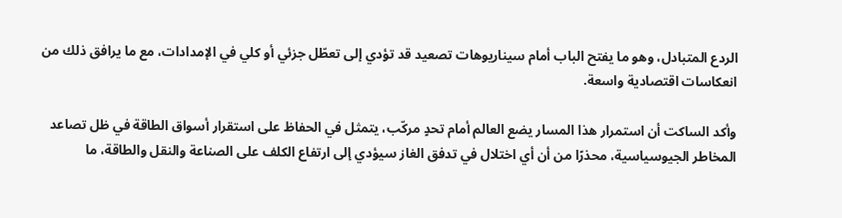الردع المتبادل، وهو ما يفتح الباب أمام سيناريوهات تصعيد قد تؤدي إلى تعطّل جزئي أو كلي في الإمدادات، مع ما يرافق ذلك من انعكاسات اقتصادية واسعة.

وأكد الساكت أن استمرار هذا المسار يضع العالم أمام تحدٍ مركّب، يتمثل في الحفاظ على استقرار أسواق الطاقة في ظل تصاعد المخاطر الجيوسياسية، محذرًا من أن أي اختلال في تدفق الغاز سيؤدي إلى ارتفاع الكلف على الصناعة والنقل والطاقة، ما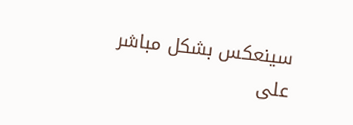سينعكس بشكل مباشر على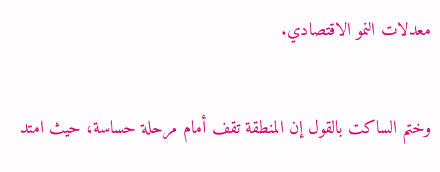معدلات النمو الاقتصادي.

وختم الساكت بالقول إن المنطقة تقف أمام مرحلة حساسة، حيث امتد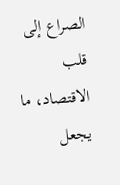الصراع إلى قلب الاقتصاد، ما يجعل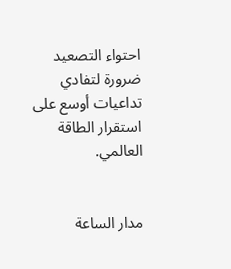احتواء التصعيد ضرورة لتفادي تداعيات أوسع على استقرار الطاقة العالمي.


مدار الساعة